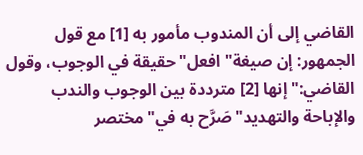القاضي إلى أن المندوب مأمور به [1] مع قول الجمهور: إن صيغة"افعل"حقيقة في الوجوب، وقول القاضي:"إنها [2] مترددة بين الوجوب والندب والإباحة والتهديد"صَرَّح به في"مختصر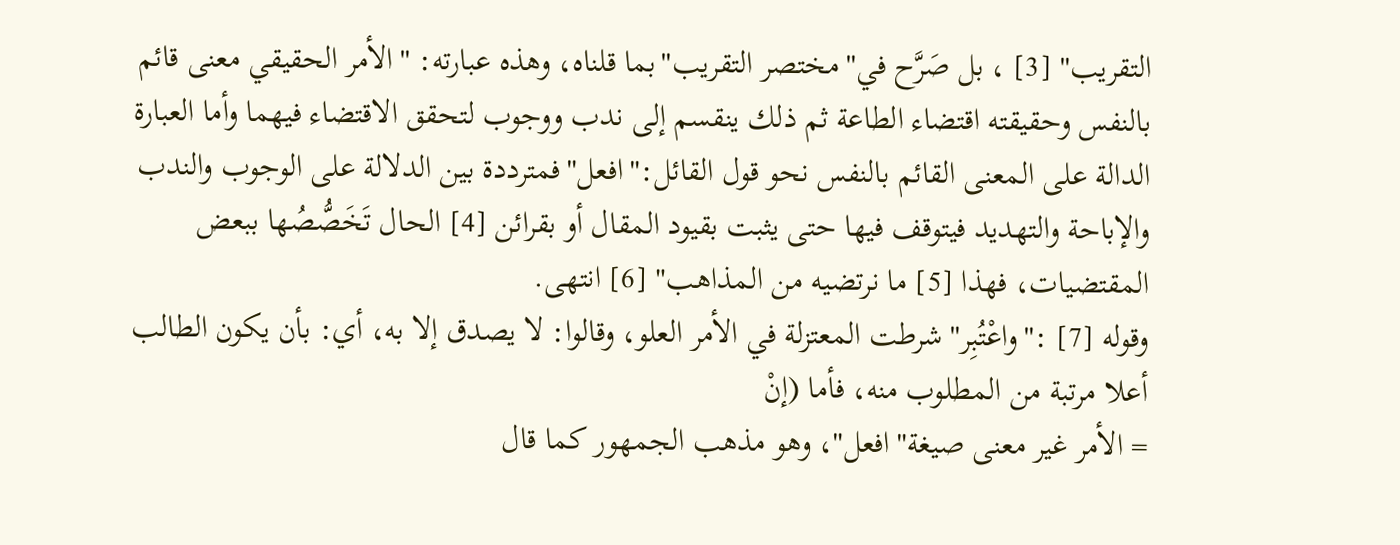التقريب" [3] ، بل صَرَّح في"مختصر التقريب"بما قلناه، وهذه عبارته: "الأمر الحقيقي معنى قائم بالنفس وحقيقته اقتضاء الطاعة ثم ذلك ينقسم إلى ندب ووجوب لتحقق الاقتضاء فيهما وأما العبارة الدالة على المعنى القائم بالنفس نحو قول القائل:"افعل"فمترددة بين الدلالة على الوجوب والندب والإباحة والتهديد فيتوقف فيها حتى يثبت بقيود المقال أو بقرائن [4] الحال تَخَصُّصُها ببعض المقتضيات، فهذا [5] ما نرتضيه من المذاهب" [6] انتهى.
وقوله [7] :"واعْتُبِر"شرطت المعتزلة في الأمر العلو، وقالوا: لا يصدق إلا به، أي: بأن يكون الطالب أعلا مرتبة من المطلوب منه، فأما (إنْ
= الأمر غير معنى صيغة"افعل"، وهو مذهب الجمهور كما قال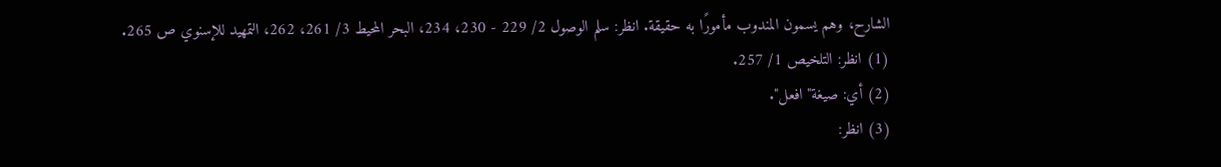الشارح، وهم يسمون المندوب مأمورًا به حقيقة. انظر: سلم الوصول 2/ 229 - 230، 234، البحر المحيط 3/ 261، 262، التمهيد للإسنوي ص 265.
(1) انظر: التلخيص 1/ 257.
(2) أي: صيغة"افعل".
(3) انظر: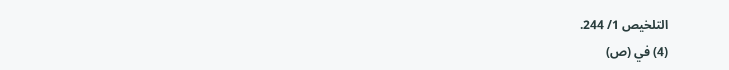التلخيص 1/ 244.
(4) في (ص)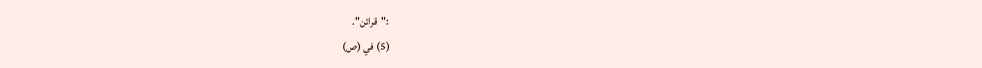:"قرائن".
(5) في (ص)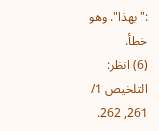:"بهذا". وهو خطأ.
(6) انظر: التلخيص 1/ 261, 262.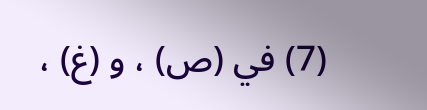(7) في (ص) ، و (غ) ،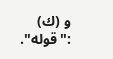و (ك) :"قوله".